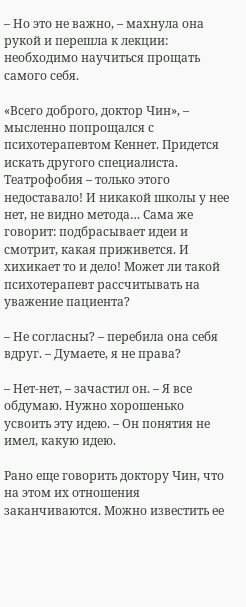– Но это не важно, – махнула она рукой и перешла к лекции: необходимо научиться прощать самого себя.

«Всего доброго, доктор Чин», – мысленно попрощался с психотерапевтом Кеннет. Придется искать другого специалиста. Театрофобия – только этого недоставало! И никакой школы у нее нет, не видно метода… Сама же говорит: подбрасывает идеи и смотрит, какая приживется. И хихикает то и дело! Может ли такой психотерапевт рассчитывать на уважение пациента?

– Не согласны? – перебила она себя вдруг. – Думаете, я не права?

– Нет-нет, – зачастил он. – Я все обдумаю. Нужно хорошенько усвоить эту идею. – Он понятия не имел, какую идею.

Рано еще говорить доктору Чин, что на этом их отношения заканчиваются. Можно известить ее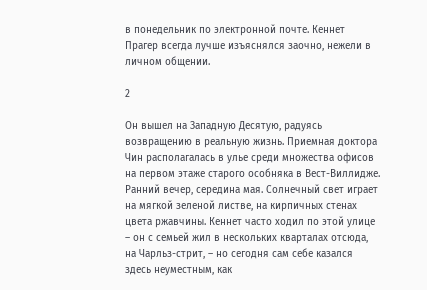в понедельник по электронной почте. Кеннет Прагер всегда лучше изъяснялся заочно, нежели в личном общении.

2

Он вышел на Западную Десятую, радуясь возвращению в реальную жизнь. Приемная доктора Чин располагалась в улье среди множества офисов на первом этаже старого особняка в Вест-Виллидже. Ранний вечер, середина мая. Солнечный свет играет на мягкой зеленой листве, на кирпичных стенах цвета ржавчины. Кеннет часто ходил по этой улице – он с семьей жил в нескольких кварталах отсюда, на Чарльз-стрит, – но сегодня сам себе казался здесь неуместным, как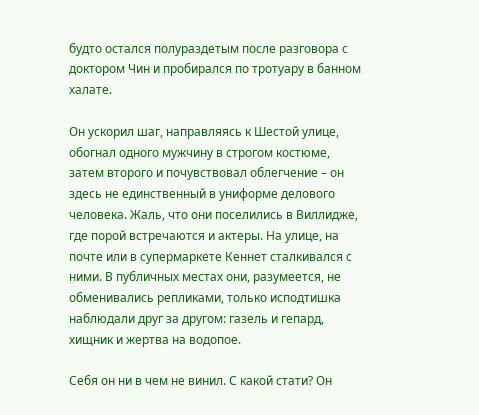будто остался полураздетым после разговора с доктором Чин и пробирался по тротуару в банном халате.

Он ускорил шаг, направляясь к Шестой улице, обогнал одного мужчину в строгом костюме, затем второго и почувствовал облегчение – он здесь не единственный в униформе делового человека. Жаль, что они поселились в Виллидже, где порой встречаются и актеры. На улице, на почте или в супермаркете Кеннет сталкивался с ними. В публичных местах они, разумеется, не обменивались репликами, только исподтишка наблюдали друг за другом: газель и гепард, хищник и жертва на водопое.

Себя он ни в чем не винил. С какой стати? Он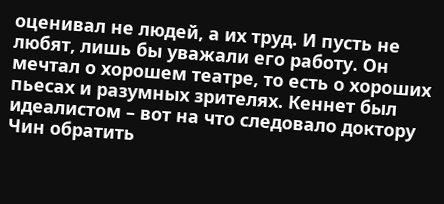оценивал не людей, а их труд. И пусть не любят, лишь бы уважали его работу. Он мечтал о хорошем театре, то есть о хороших пьесах и разумных зрителях. Кеннет был идеалистом – вот на что следовало доктору Чин обратить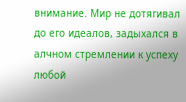внимание. Мир не дотягивал до его идеалов, задыхался в алчном стремлении к успеху любой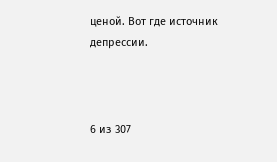ценой. Вот где источник депрессии.



6 из 307